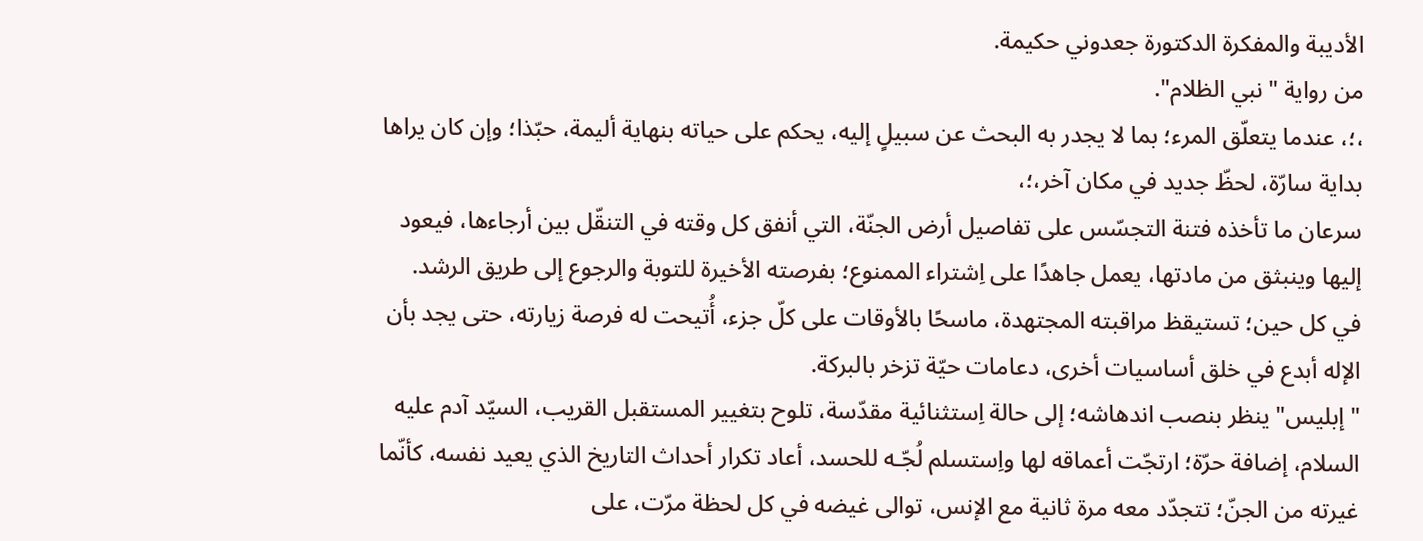الأديبة والمفكرة الدكتورة جعدوني حكيمة.
من رواية "نبي الظلام".
،؛، عندما يتعلّق المرء؛ بما لا يجدر به البحث عن سبيلٍ إليه، يحكم على حياته بنهاية أليمة، حبّذا؛ وإن كان يراها بداية سارّة، لحظّ جديد في مكان آخر،؛،
سرعان ما تأخذه فتنة التجسّس على تفاصيل أرض الجنّة، التي أنفق كل وقته في التنقّل بين أرجاءها، فيعود إليها وينبثق من مادتها، يعمل جاهدًا على اِشتراء الممنوع؛ بفرصته الأخيرة للتوبة والرجوع إلى طريق الرشد.
في كل حين؛ تستيقظ مراقبته المجتهدة، ماسحًا بالأوقات على كلّ جزء، أُتيحت له فرصة زيارته، حتى يجد بأن الإله أبدع في خلق أساسيات أخرى، دعامات حيّة تزخر بالبركة.
"إبليس" ينظر بنصب اندهاشه؛ إلى حالة اِستثنائية مقدّسة، تلوح بتغيير المستقبل القريب، السيّد آدم عليه السلام، إضافة حرّة؛ ارتجّت أعماقه لها واِستسلم لُجّـه للحسد، أعاد تكرار أحداث التاريخ الذي يعيد نفسه، كأنّما غيرته من الجنّ؛ تتجدّد معه مرة ثانية مع الإنس، توالى غيضه في كل لحظة مرّت، على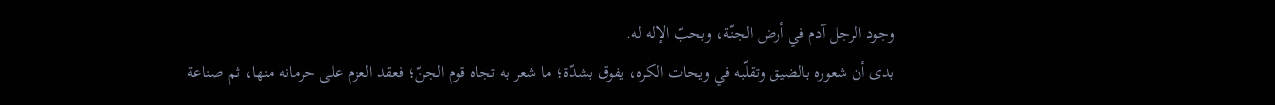وجود الرجل آدم في أرض الجنّة، وبحبّ الإله له.
بدى أن شعوره بالضيق وتقلّبه في ويحات الكره، يفوق بشدّة؛ ما شعر به تجاه قوم الجنّ؛ فعقد العزم على حرمانه منها، ثم صناعة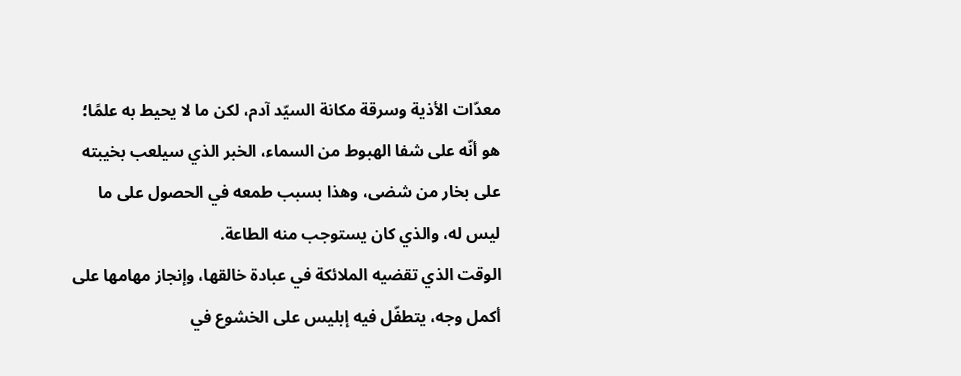معدّات الأذية وسرقة مكانة السيّد آدم، لكن ما لا يحيط به علمًا؛ هو أنّه على شفا الهبوط من السماء، الخبر الذي سيلعب بخيبته على بخار من شضى، وهذا بسبب طمعه في الحصول على ما ليس له، والذي كان يستوجب منه الطاعة.
الوقت الذي تقضيه الملائكة في عبادة خالقها، وإنجاز مهامها على أكمل وجه، يتطفّل فيه إبليس على الخشوع في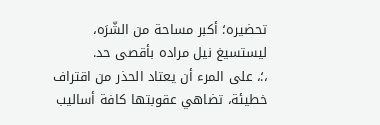تحضيره؛ أكبر مساحة من الشّرَه، ليستسيغ نيل مراده بأقصى حد.
،؛، على المرء أن يعتاد الحذر من اقتراف خطيئة، تضاهي عقوبتها كافة أساليب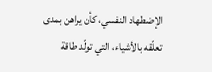الإضطهاد النفسي، كأن يراهن بمدى تعلّقه بالأشياء، التي تولّد طاقة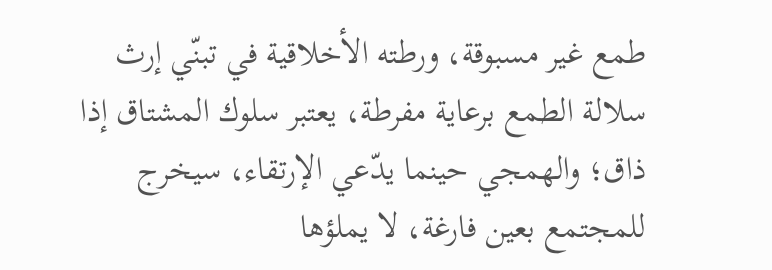طمع غير مسبوقة، ورطته الأخلاقية في تبنّي إرث سلالة الطمع برعاية مفرطة، يعتبر سلوك المشتاق إذا ذاق؛ والهمجي حينما يدّعي الإرتقاء، سيخرج للمجتمع بعين فارغة، لا يملؤها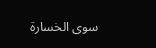سوى الخسارة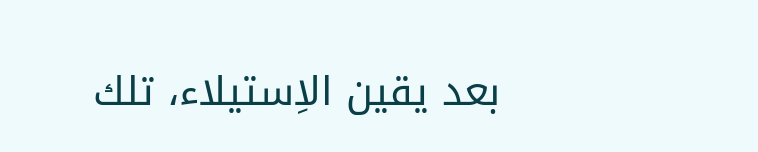بعد يقين الاِستيلاء، تلك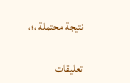نتيجة محتملة ،؛،

تعليقات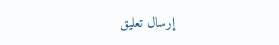إرسال تعليق